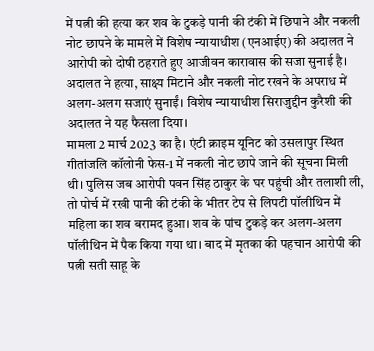में पत्नी की हत्या कर शव के टुकड़े पानी की टंकी में छिपाने और नकली नोट छापने के मामले में विशेष न्यायाधीश (एनआईए) की अदालत ने आरोपी को दोषी ठहराते हुए आजीवन कारावास की सजा सुनाई है। अदालत ने हत्या, साक्ष्य मिटाने और नकली नोट रखने के अपराध में अलग-अलग सजाएं सुनाईं। विशेष न्यायाधीश सिराजुद्दीन कुरैशी की अदालत ने यह फैसला दिया।
मामला 2 मार्च 2023 का है। एंटी क्राइम यूनिट को उसलापुर स्थित गीतांजलि कॉलोनी फेस-1 में नकली नोट छापे जाने की सूचना मिली थी। पुलिस जब आरोपी पवन सिंह ठाकुर के घर पहुंची और तलाशी ली, तो पोर्च में रखी पानी की टंकी के भीतर टेप से लिपटी पॉलीथिन में महिला का शव बरामद हुआ। शव के पांच टुकड़े कर अलग-अलग पॉलीथिन में पैक किया गया था। बाद में मृतका की पहचान आरोपी की पत्नी सती साहू के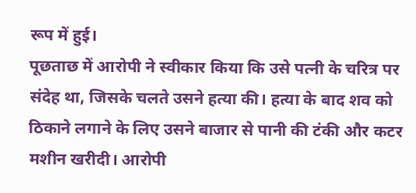रूप में हुई।
पूछताछ में आरोपी ने स्वीकार किया कि उसे पत्नी के चरित्र पर संदेह था, जिसके चलते उसने हत्या की। हत्या के बाद शव को ठिकाने लगाने के लिए उसने बाजार से पानी की टंकी और कटर मशीन खरीदी। आरोपी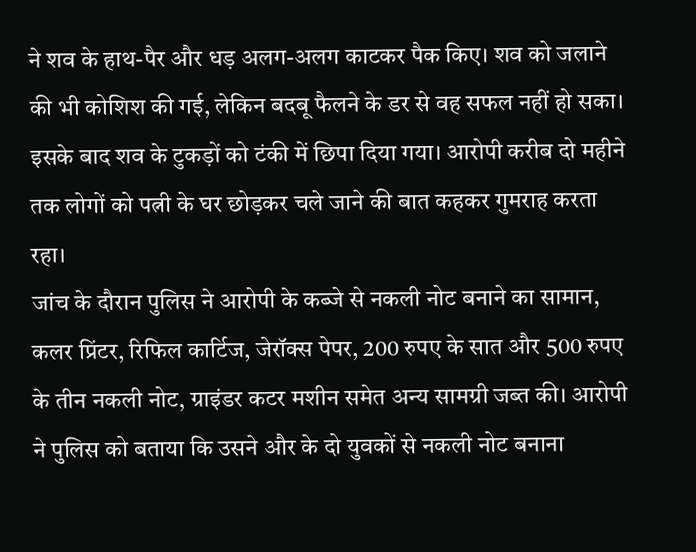ने शव के हाथ-पैर और धड़ अलग-अलग काटकर पैक किए। शव को जलाने की भी कोशिश की गई, लेकिन बदबू फैलने के डर से वह सफल नहीं हो सका। इसके बाद शव के टुकड़ों को टंकी में छिपा दिया गया। आरोपी करीब दो महीने तक लोगों को पत्नी के घर छोड़कर चले जाने की बात कहकर गुमराह करता रहा।
जांच के दौरान पुलिस ने आरोपी के कब्जे से नकली नोट बनाने का सामान, कलर प्रिंटर, रिफिल कार्टिज, जेरॉक्स पेपर, 200 रुपए के सात और 500 रुपए के तीन नकली नोट, ग्राइंडर कटर मशीन समेत अन्य सामग्री जब्त की। आरोपी ने पुलिस को बताया कि उसने और के दो युवकों से नकली नोट बनाना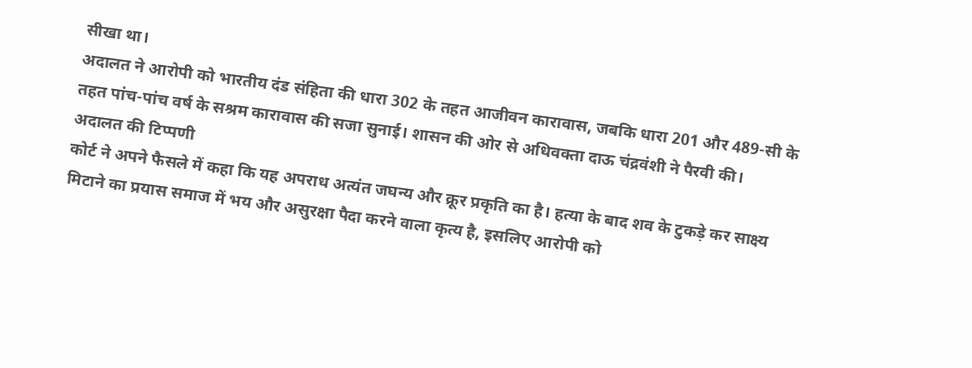सीखा था।
अदालत ने आरोपी को भारतीय दंड संहिता की धारा 302 के तहत आजीवन कारावास, जबकि धारा 201 और 489-सी के तहत पांच-पांच वर्ष के सश्रम कारावास की सजा सुनाई। शासन की ओर से अधिवक्ता दाऊ चंद्रवंशी ने पैरवी की।
अदालत की टिप्पणी
कोर्ट ने अपने फैसले में कहा कि यह अपराध अत्यंत जघन्य और क्रूर प्रकृति का है। हत्या के बाद शव के टुकड़े कर साक्ष्य मिटाने का प्रयास समाज में भय और असुरक्षा पैदा करने वाला कृत्य है, इसलिए आरोपी को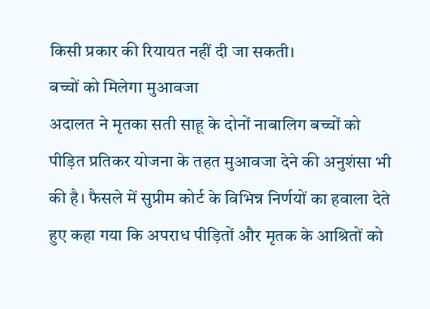किसी प्रकार की रियायत नहीं दी जा सकती।
बच्चों को मिलेगा मुआवजा
अदालत ने मृतका सती साहू के दोनों नाबालिग बच्चों को पीड़ित प्रतिकर योजना के तहत मुआवजा देने की अनुशंसा भी की है। फैसले में सुप्रीम कोर्ट के विभिन्न निर्णयों का हवाला देते हुए कहा गया कि अपराध पीड़ितों और मृतक के आश्रितों को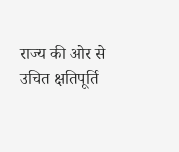राज्य की ओर से उचित क्षतिपूर्ति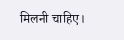मिलनी चाहिए।